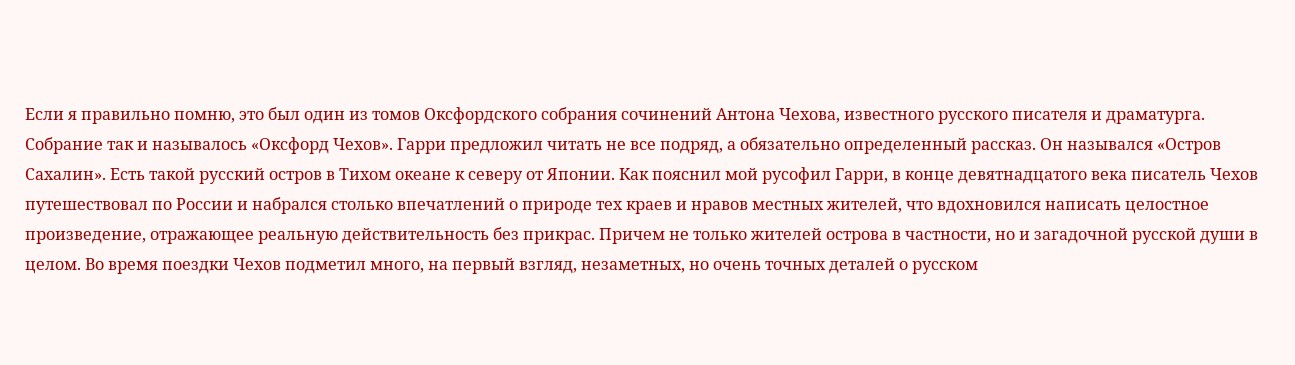Если я правильно помню, это был один из томов Оксфордского собрания сочинений Антона Чехова, известного русского писателя и драматурга. Собрание так и называлось «Оксфорд Чехов». Гарри предложил читать не все подряд, а обязательно определенный рассказ. Он назывался «Остров Сахалин». Есть такой русский остров в Тихом океане к северу от Японии. Как пояснил мой русофил Гарри, в конце девятнадцатого века писатель Чехов путешествовал по России и набрался столько впечатлений о природе тех краев и нравов местных жителей, что вдохновился написать целостное произведение, отражающее реальную действительность без прикрас. Причем не только жителей острова в частности, но и загадочной русской души в целом. Во время поездки Чехов подметил много, на первый взгляд, незаметных, но очень точных деталей о русском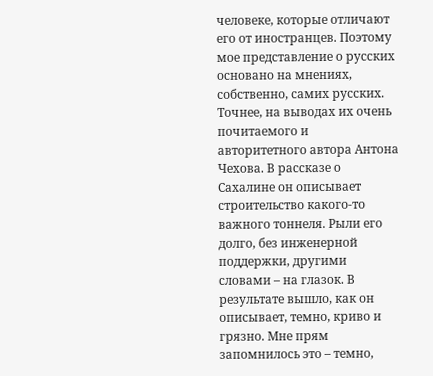человеке, которые отличают его от иностранцев. Поэтому мое представление о русских основано на мнениях, собственно, самих русских. Точнее, на выводах их очень почитаемого и авторитетного автора Антона Чехова. В рассказе о Сахалине он описывает строительство какого-то важного тоннеля. Рыли его долго, без инженерной поддержки, другими словами – на глазок. В результате вышло, как он описывает, темно, криво и грязно. Мне прям запомнилось это – темно,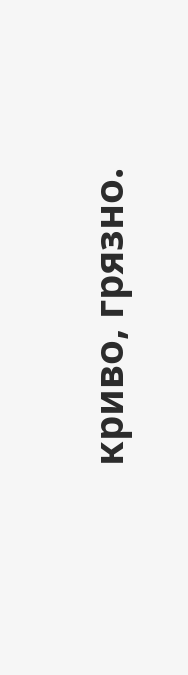криво, грязно.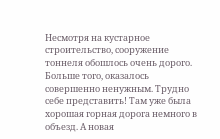Несмотря на кустарное строительство, сооружение тоннеля обошлось очень дорого. Больше того, оказалось совершенно ненужным. Трудно себе представить! Там уже была хорошая горная дорога немного в объезд. А новая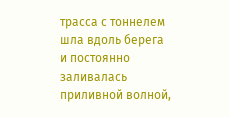трасса с тоннелем шла вдоль берега и постоянно заливалась приливной волной,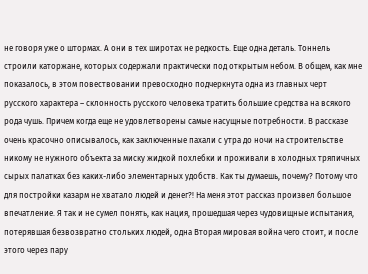не говоря уже о штормах. А они в тех широтах не редкость. Еще одна деталь. Тоннель строили каторжане, которых содержали практически под открытым небом. В общем, как мне показалось, в этом повествовании превосходно подчеркнута одна из главных черт русского характера – склонность русского человека тратить большие средства на всякого рода чушь. Причем когда еще не удовлетворены самые насущные потребности. В рассказе очень красочно описывалось, как заключенные пахали с утра до ночи на строительстве никому не нужного объекта за миску жидкой похлебки и проживали в холодных тряпичных сырых палатках без каких-либо элементарных удобств. Как ты думаешь, почему? Потому что для постройки казарм не хватало людей и денег?! На меня этот рассказ произвел большое впечатление. Я так и не сумел понять, как нация, прошедшая через чудовищные испытания, потерявшая безвозвратно стольких людей, одна Вторая мировая война чего стоит, и после этого через пару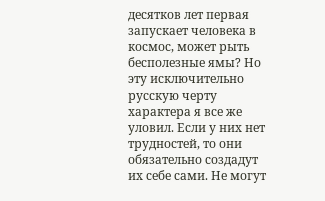десятков лет первая запускает человека в космос, может рыть бесполезные ямы? Но эту исключительно русскую черту характера я все же уловил. Если у них нет трудностей, то они обязательно создадут их себе сами. Не могут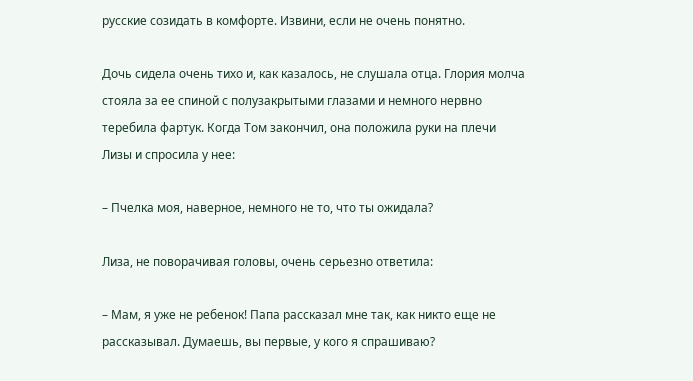русские созидать в комфорте. Извини, если не очень понятно.

Дочь сидела очень тихо и, как казалось, не слушала отца. Глория молча стояла за ее спиной с полузакрытыми глазами и немного нервно теребила фартук. Когда Том закончил, она положила руки на плечи Лизы и спросила у нее:

– Пчелка моя, наверное, немного не то, что ты ожидала?

Лиза, не поворачивая головы, очень серьезно ответила:

– Мам, я уже не ребенок! Папа рассказал мне так, как никто еще не рассказывал. Думаешь, вы первые, у кого я спрашиваю?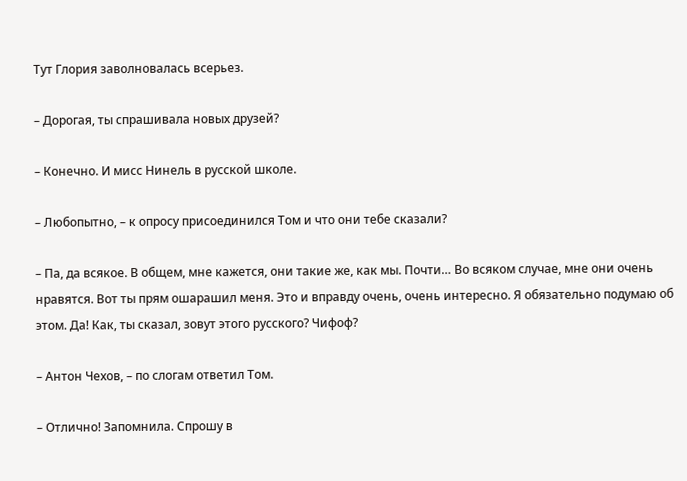Тут Глория заволновалась всерьез.

– Дорогая, ты спрашивала новых друзей?

– Конечно. И мисс Нинель в русской школе.

– Любопытно, – к опросу присоединился Том и что они тебе сказали?

– Па, да всякое. В общем, мне кажется, они такие же, как мы. Почти… Во всяком случае, мне они очень нравятся. Вот ты прям ошарашил меня. Это и вправду очень, очень интересно. Я обязательно подумаю об этом. Да! Как, ты сказал, зовут этого русского? Чифоф?

– Антон Чехов, – по слогам ответил Том.

– Отлично! Запомнила. Спрошу в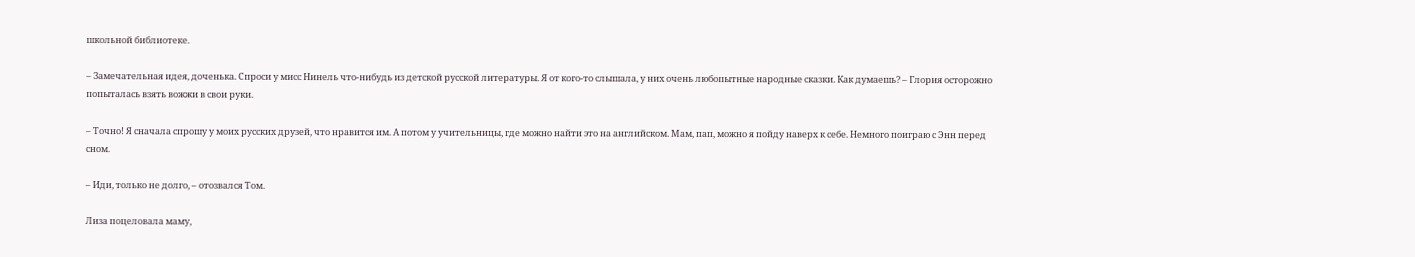школьной библиотеке.

– Замечательная идея, доченька. Спроси у мисс Нинель что-нибудь из детской русской литературы. Я от кого-то слышала, у них очень любопытные народные сказки. Как думаешь? – Глория осторожно попыталась взять вожжи в свои руки.

– Точно! Я сначала спрошу у моих русских друзей, что нравится им. А потом у учительницы, где можно найти это на английском. Мам, пап, можно я пойду наверх к себе. Немного поиграю с Энн перед сном.

– Иди, только не долго, – отозвался Том.

Лиза поцеловала маму,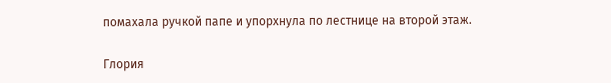помахала ручкой папе и упорхнула по лестнице на второй этаж.

Глория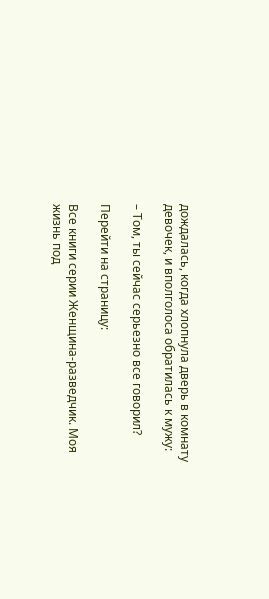дождалась, когда хлопнула дверь в комнату девочек, и вполголоса обратилась к мужу:

– Том, ты сейчас серьезно все говорил?

Перейти на страницу:

Все книги серии Женщина-разведчик. Моя жизнь под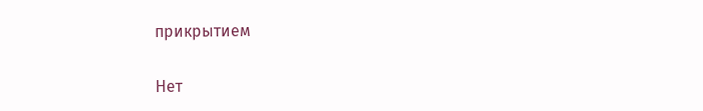прикрытием

Нет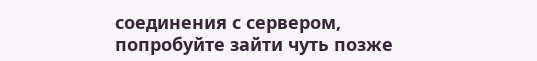соединения с сервером, попробуйте зайти чуть позже